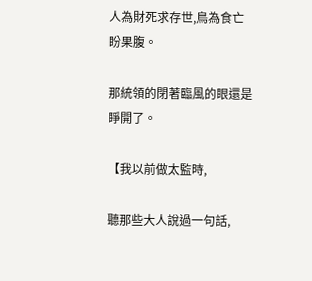人為財死求存世,鳥為食亡盼果腹。

那統領的閉著臨風的眼還是睜開了。

【我以前做太監時,

聽那些大人說過一句話,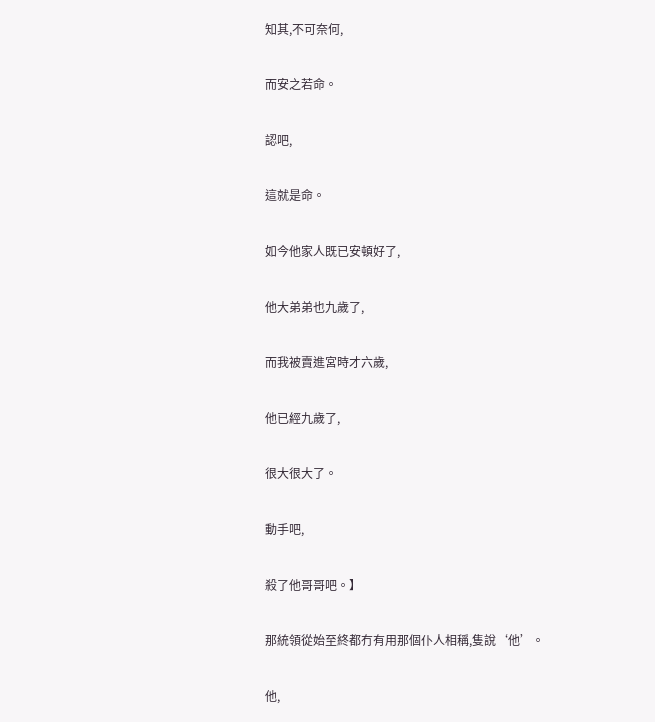知其,不可奈何,

而安之若命。

認吧,

這就是命。

如今他家人既已安頓好了,

他大弟弟也九歲了,

而我被賣進宮時才六歲,

他已經九歲了,

很大很大了。

動手吧,

殺了他哥哥吧。】

那統領從始至終都冇有用那個仆人相稱,隻說‘他’。

他,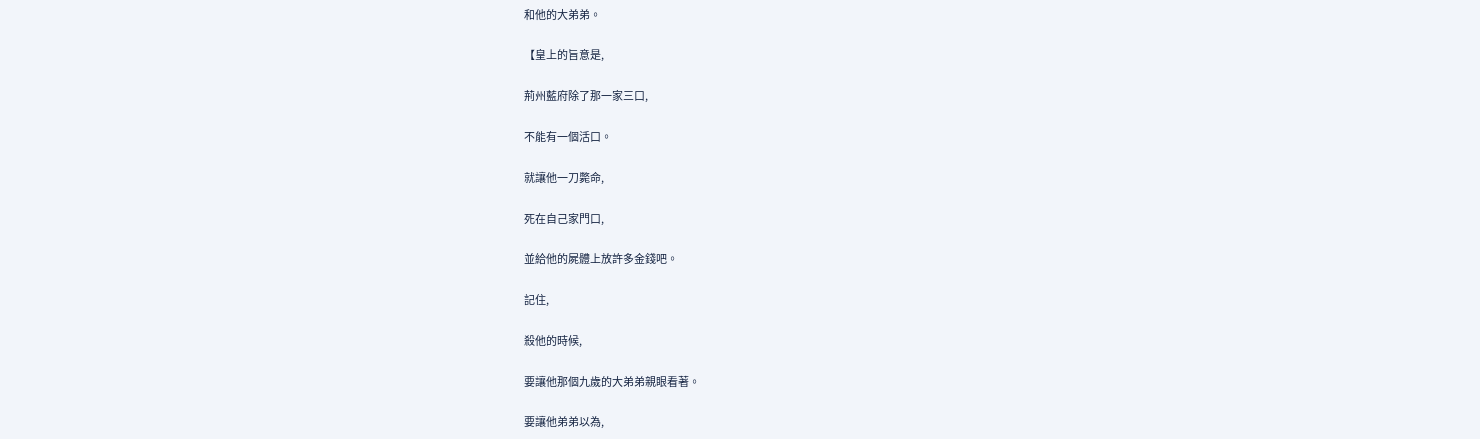和他的大弟弟。

【皇上的旨意是,

荊州藍府除了那一家三口,

不能有一個活口。

就讓他一刀斃命,

死在自己家門口,

並給他的屍體上放許多金錢吧。

記住,

殺他的時候,

要讓他那個九歲的大弟弟親眼看著。

要讓他弟弟以為,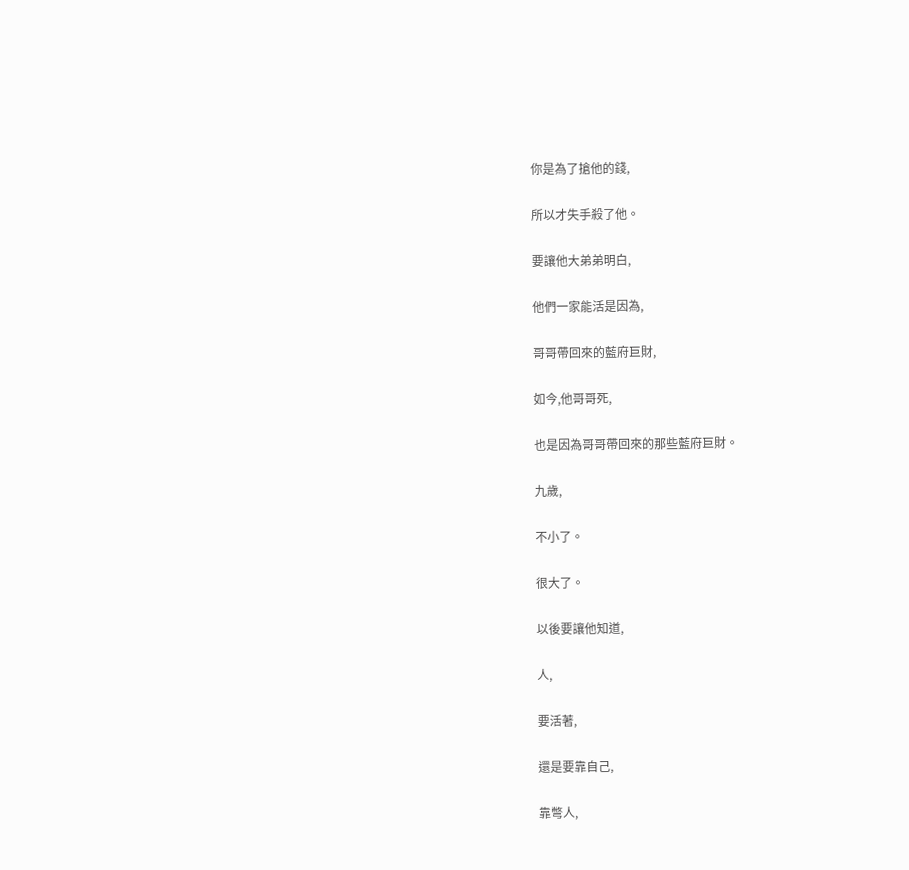你是為了搶他的錢,

所以才失手殺了他。

要讓他大弟弟明白,

他們一家能活是因為,

哥哥帶回來的藍府巨財,

如今,他哥哥死,

也是因為哥哥帶回來的那些藍府巨財。

九歲,

不小了。

很大了。

以後要讓他知道,

人,

要活著,

還是要靠自己,

靠彆人,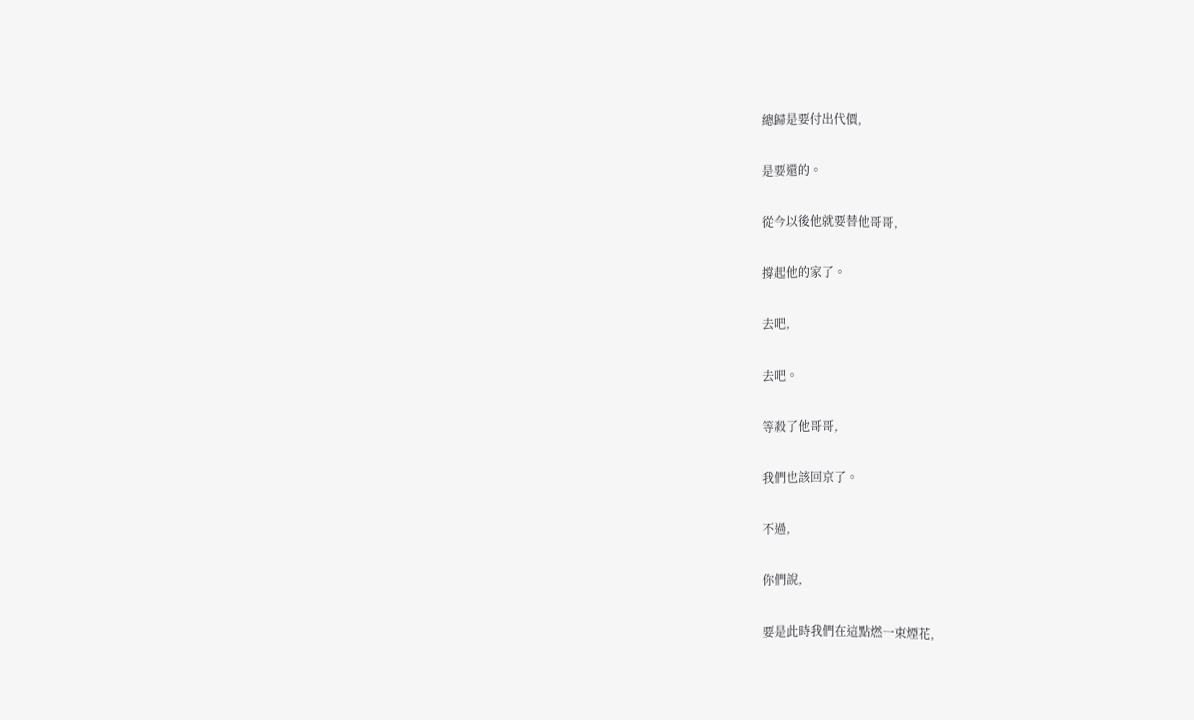總歸是要付出代價,

是要還的。

從今以後他就要替他哥哥,

撐起他的家了。

去吧,

去吧。

等殺了他哥哥,

我們也該回京了。

不過,

你們說,

要是此時我們在這點燃一束煙花,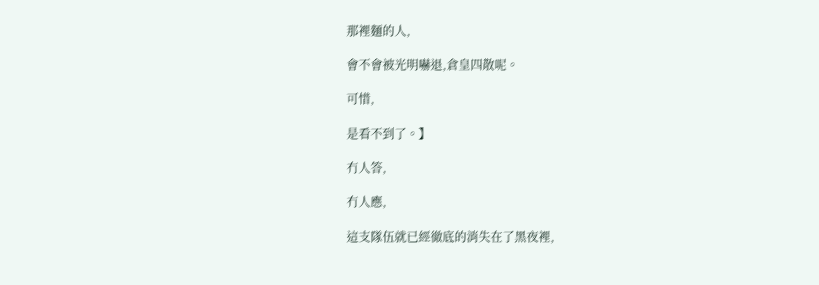那裡麵的人,

會不會被光明嚇退,倉皇四散呢。

可惜,

是看不到了。】

冇人答,

冇人應,

這支隊伍就已經徹底的消失在了黑夜裡,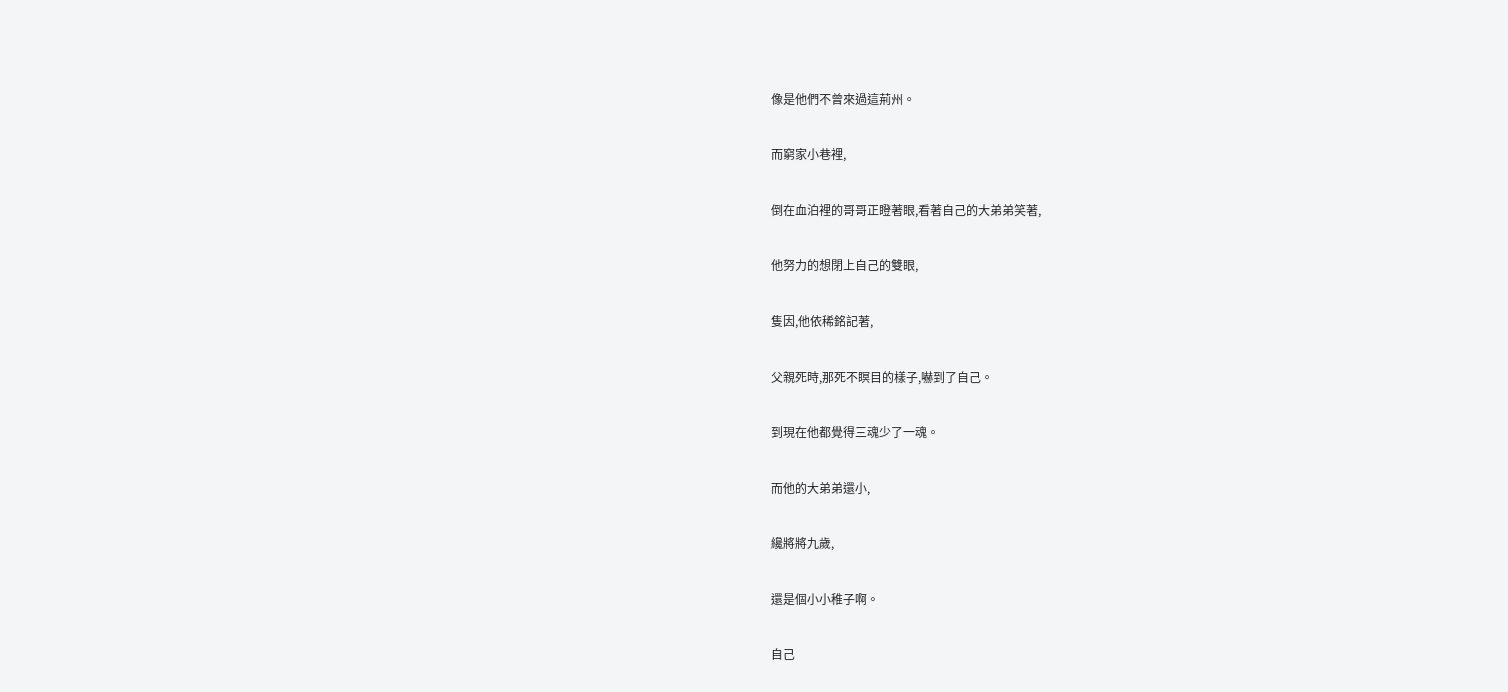像是他們不曾來過這荊州。

而窮家小巷裡,

倒在血泊裡的哥哥正瞪著眼,看著自己的大弟弟笑著,

他努力的想閉上自己的雙眼,

隻因,他依稀銘記著,

父親死時,那死不瞑目的樣子,嚇到了自己。

到現在他都覺得三魂少了一魂。

而他的大弟弟還小,

纔將將九歲,

還是個小小稚子啊。

自己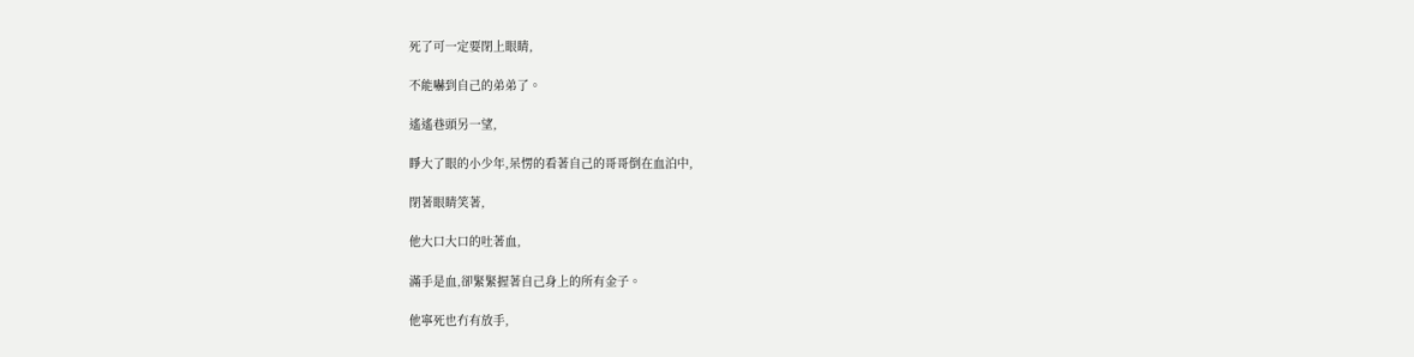死了可一定要閉上眼睛,

不能嚇到自己的弟弟了。

遙遙巷頭另一望,

睜大了眼的小少年,呆愣的看著自己的哥哥倒在血泊中,

閉著眼睛笑著,

他大口大口的吐著血,

滿手是血,卻緊緊握著自己身上的所有金子。

他寧死也冇有放手,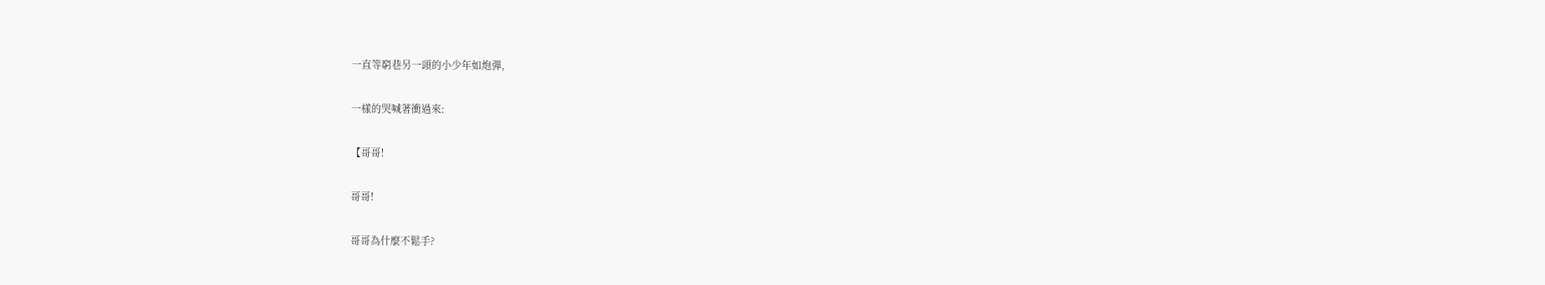一直等窮巷另一頭的小少年如炮彈,

一樣的哭喊著衝過來:

【哥哥!

哥哥!

哥哥為什麼不鬆手?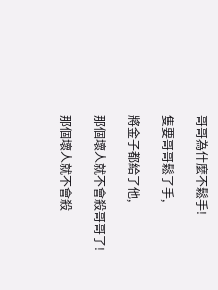哥哥為什麼不鬆手!

隻要哥哥鬆了手,

將金子都給了他,

那個壞人就不會殺哥哥了!

那個壞人就不會殺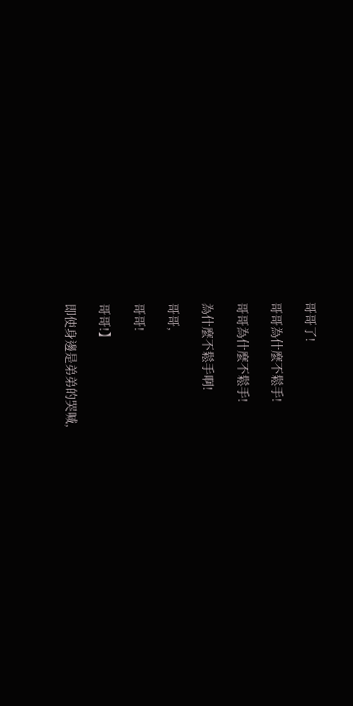哥哥了!

哥哥為什麼不鬆手!

哥哥為什麼不鬆手!

為什麼不鬆手啊!

哥哥,

哥哥!

哥哥!】

即使身邊是弟弟的哭喊,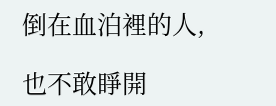倒在血泊裡的人,

也不敢睜開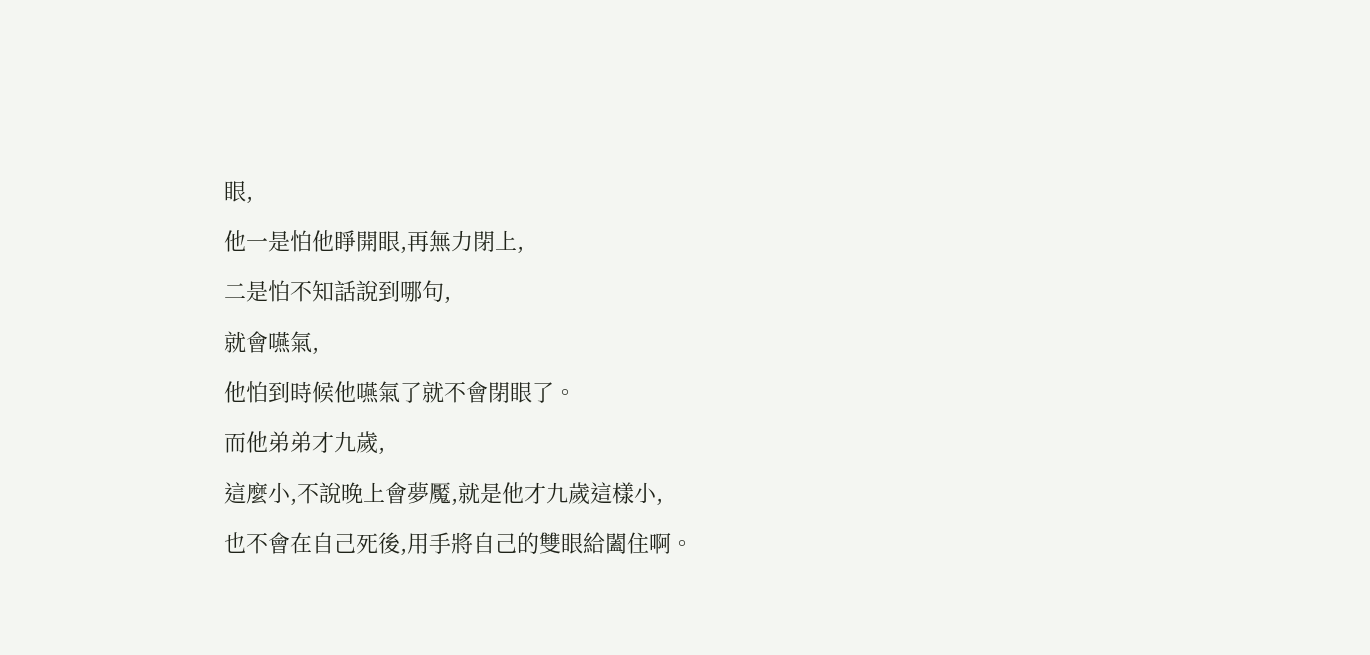眼,

他一是怕他睜開眼,再無力閉上,

二是怕不知話說到哪句,

就會嚥氣,

他怕到時候他嚥氣了就不會閉眼了。

而他弟弟才九歲,

這麼小,不說晚上會夢魘,就是他才九歲這樣小,

也不會在自己死後,用手將自己的雙眼給闔住啊。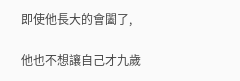即使他長大的會闔了,

他也不想讓自己才九歲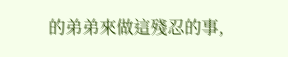的弟弟來做這殘忍的事,